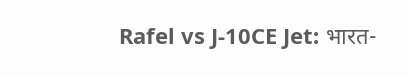Rafel vs J-10CE Jet: भारत-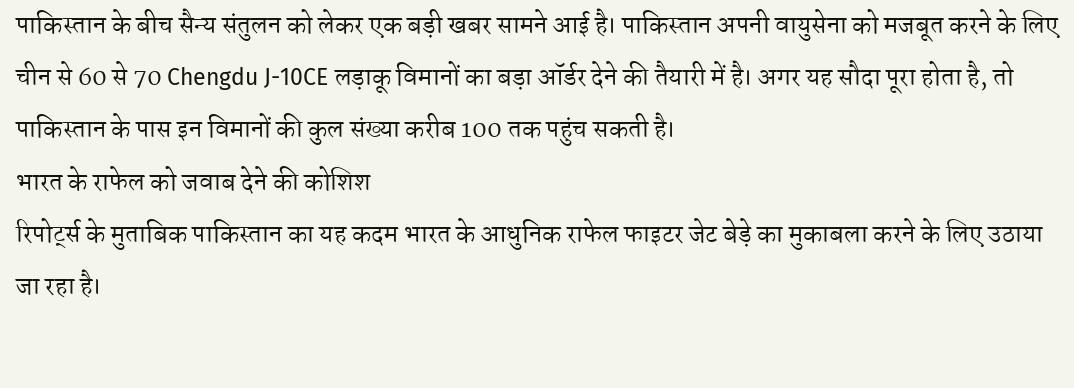पाकिस्तान के बीच सैन्य संतुलन को लेकर एक बड़ी खबर सामने आई है। पाकिस्तान अपनी वायुसेना को मजबूत करने के लिए चीन से 60 से 70 Chengdu J-10CE लड़ाकू विमानों का बड़ा ऑर्डर देने की तैयारी में है। अगर यह सौदा पूरा होता है, तो पाकिस्तान के पास इन विमानों की कुल संख्या करीब 100 तक पहुंच सकती है।
भारत के राफेल को जवाब देने की कोशिश
रिपोर्ट्स के मुताबिक पाकिस्तान का यह कदम भारत के आधुनिक राफेल फाइटर जेट बेड़े का मुकाबला करने के लिए उठाया जा रहा है।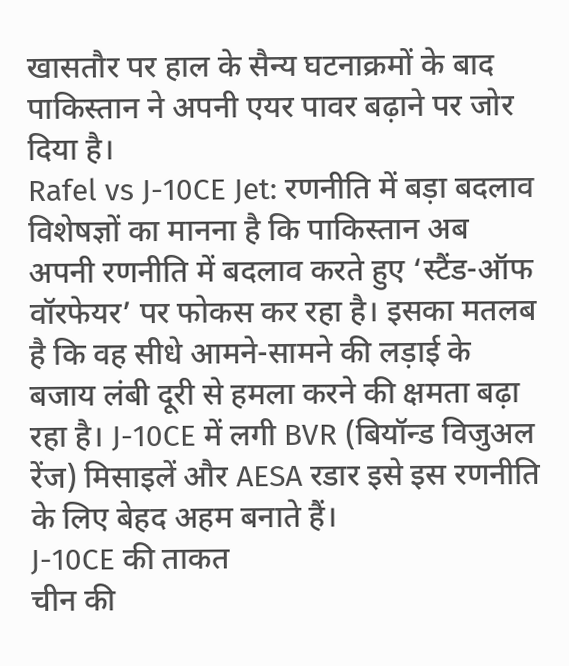खासतौर पर हाल के सैन्य घटनाक्रमों के बाद पाकिस्तान ने अपनी एयर पावर बढ़ाने पर जोर दिया है।
Rafel vs J-10CE Jet: रणनीति में बड़ा बदलाव
विशेषज्ञों का मानना है कि पाकिस्तान अब अपनी रणनीति में बदलाव करते हुए ‘स्टैंड-ऑफ वॉरफेयर’ पर फोकस कर रहा है। इसका मतलब है कि वह सीधे आमने-सामने की लड़ाई के बजाय लंबी दूरी से हमला करने की क्षमता बढ़ा रहा है। J-10CE में लगी BVR (बियॉन्ड विजुअल रेंज) मिसाइलें और AESA रडार इसे इस रणनीति के लिए बेहद अहम बनाते हैं।
J-10CE की ताकत
चीन की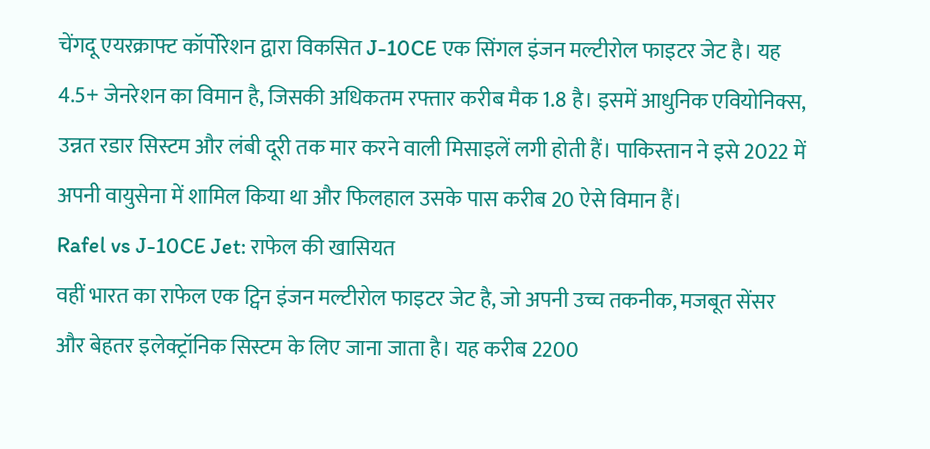चेंगदू एयरक्राफ्ट कॉर्पोरेशन द्वारा विकसित J-10CE एक सिंगल इंजन मल्टीरोल फाइटर जेट है। यह 4.5+ जेनरेशन का विमान है, जिसकी अधिकतम रफ्तार करीब मैक 1.8 है। इसमें आधुनिक एवियोनिक्स, उन्नत रडार सिस्टम और लंबी दूरी तक मार करने वाली मिसाइलें लगी होती हैं। पाकिस्तान ने इसे 2022 में अपनी वायुसेना में शामिल किया था और फिलहाल उसके पास करीब 20 ऐसे विमान हैं।
Rafel vs J-10CE Jet: राफेल की खासियत
वहीं भारत का राफेल एक ट्विन इंजन मल्टीरोल फाइटर जेट है, जो अपनी उच्च तकनीक, मजबूत सेंसर और बेहतर इलेक्ट्रॉनिक सिस्टम के लिए जाना जाता है। यह करीब 2200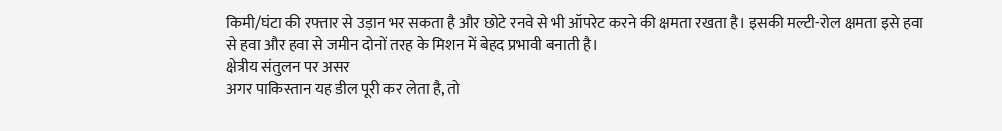किमी/घंटा की रफ्तार से उड़ान भर सकता है और छोटे रनवे से भी ऑपरेट करने की क्षमता रखता है। इसकी मल्टी-रोल क्षमता इसे हवा से हवा और हवा से जमीन दोनों तरह के मिशन में बेहद प्रभावी बनाती है।
क्षेत्रीय संतुलन पर असर
अगर पाकिस्तान यह डील पूरी कर लेता है, तो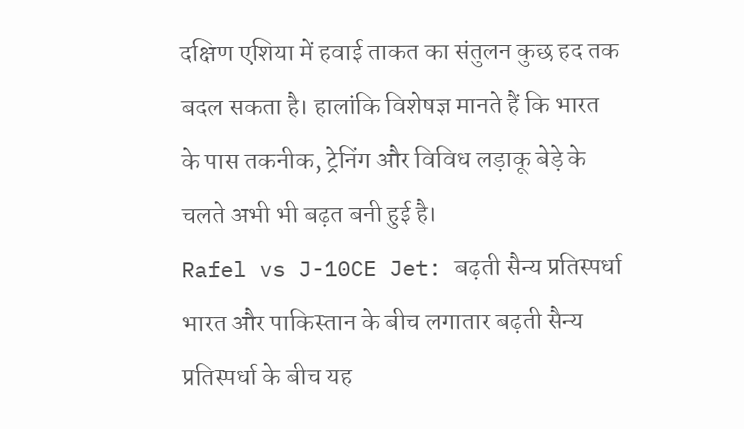दक्षिण एशिया में हवाई ताकत का संतुलन कुछ हद तक बदल सकता है। हालांकि विशेषज्ञ मानते हैं कि भारत के पास तकनीक, ट्रेनिंग और विविध लड़ाकू बेड़े के चलते अभी भी बढ़त बनी हुई है।
Rafel vs J-10CE Jet: बढ़ती सैन्य प्रतिस्पर्धा
भारत और पाकिस्तान के बीच लगातार बढ़ती सैन्य प्रतिस्पर्धा के बीच यह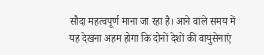सौदा महत्वपूर्ण माना जा रहा है। आने वाले समय में यह देखना अहम होगा कि दोनों देशों की वायुसेनाएं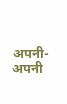अपनी-अपनी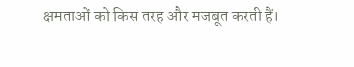क्षमताओं को किस तरह और मजबूत करती हैं।